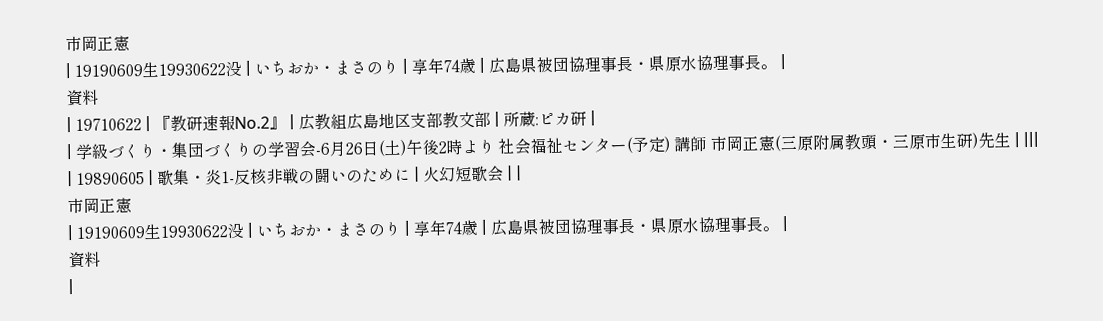市岡正憲
| 19190609生19930622没 | いちおか・まさのり | 享年74歳 | 広島県被団協理事長・県原水協理事長。 |
資料
| 19710622 | 『教研速報No.2』 | 広教組広島地区支部教文部 | 所蔵:ピカ研 |
| 学級づくり・集団づくりの学習会-6月26日(土)午後2時より 社会福祉センター(予定) 講師 市岡正憲(三原附属教頭・三原市生研)先生 | |||
| 19890605 | 歌集・炎1-反核非戦の闘いのために | 火幻短歌会 | |
市岡正憲
| 19190609生19930622没 | いちおか・まさのり | 享年74歳 | 広島県被団協理事長・県原水協理事長。 |
資料
|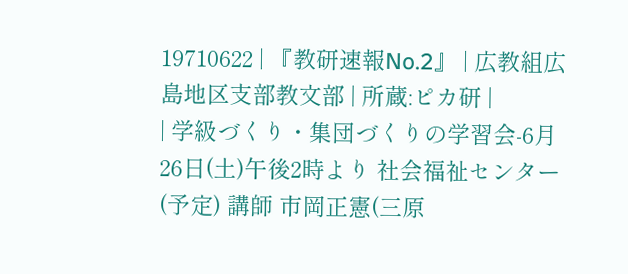19710622 | 『教研速報No.2』 | 広教組広島地区支部教文部 | 所蔵:ピカ研 |
| 学級づくり・集団づくりの学習会-6月26日(土)午後2時より 社会福祉センター(予定) 講師 市岡正憲(三原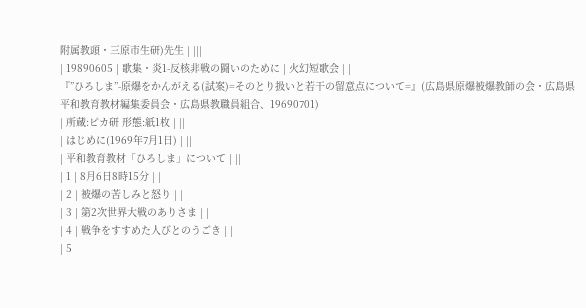附属教頭・三原市生研)先生 | |||
| 19890605 | 歌集・炎1-反核非戦の闘いのために | 火幻短歌会 | |
『”ひろしま”-原爆をかんがえる(試案)=そのとり扱いと若干の留意点について=』(広島県原爆被爆教師の会・広島県平和教育教材編集委員会・広島県教職員組合、19690701)
| 所蔵:ピカ研 形態:紙1枚 | ||
| はじめに(1969年7月1日) | ||
| 平和教育教材「ひろしま」について | ||
| 1 | 8月6日8時15分 | |
| 2 | 被爆の苦しみと怒り | |
| 3 | 第2次世界大戦のありさま | |
| 4 | 戦争をすすめた人びとのうごき | |
| 5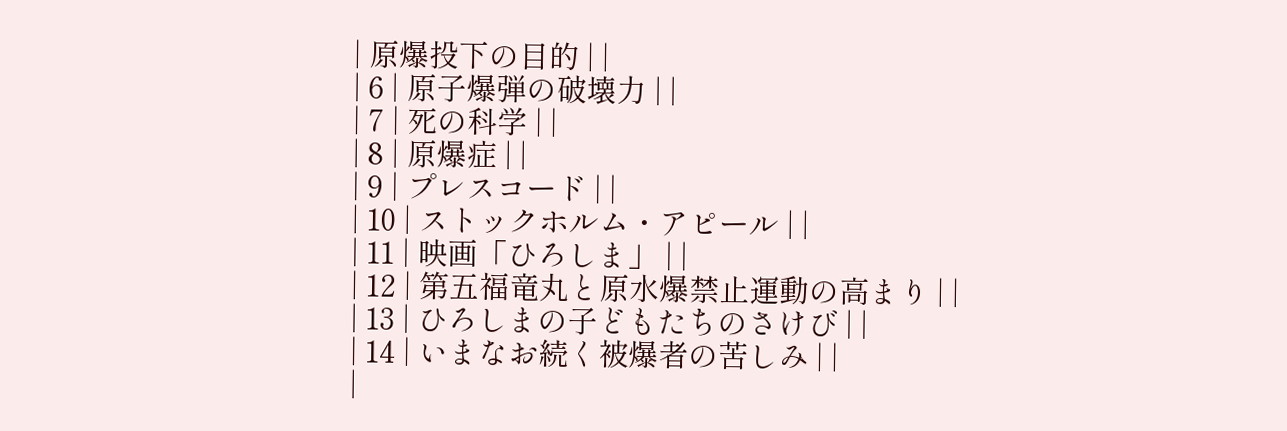| 原爆投下の目的 | |
| 6 | 原子爆弾の破壊力 | |
| 7 | 死の科学 | |
| 8 | 原爆症 | |
| 9 | プレスコード | |
| 10 | ストックホルム・アピール | |
| 11 | 映画「ひろしま」 | |
| 12 | 第五福竜丸と原水爆禁止運動の高まり | |
| 13 | ひろしまの子どもたちのさけび | |
| 14 | いまなお続く被爆者の苦しみ | |
|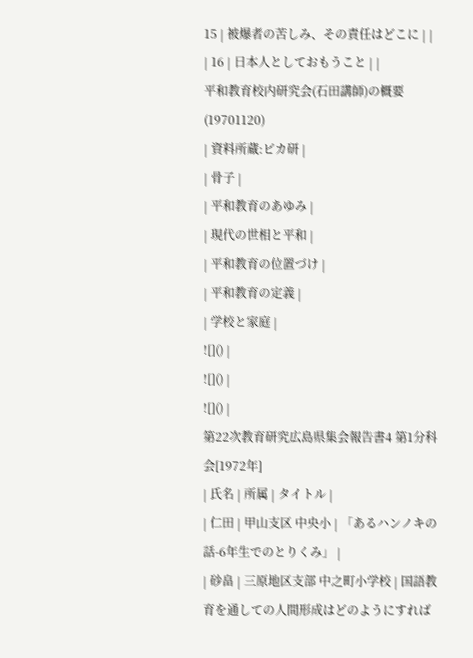15 | 被爆者の苦しみ、その責任はどこに | |
| 16 | 日本人としておもうこと | |
平和教育校内研究会(石田講師)の概要(19701120)
| 資料所蔵:ピカ研 |
| 骨子 |
| 平和教育のあゆみ |
| 現代の世相と平和 |
| 平和教育の位置づけ |
| 平和教育の定義 |
| 学校と家庭 |
![]() |
![]() |
![]() |
第22次教育研究広島県集会報告書4 第1分科会[1972年]
| 氏名 | 所属 | タイトル |
| 仁田 | 甲山支区 中央小 | 「あるハンノキの話-6年生でのとりくみ」 |
| 砂畠 | 三原地区支部 中之町小学校 | 国語教育を通しての人間形成はどのようにすれば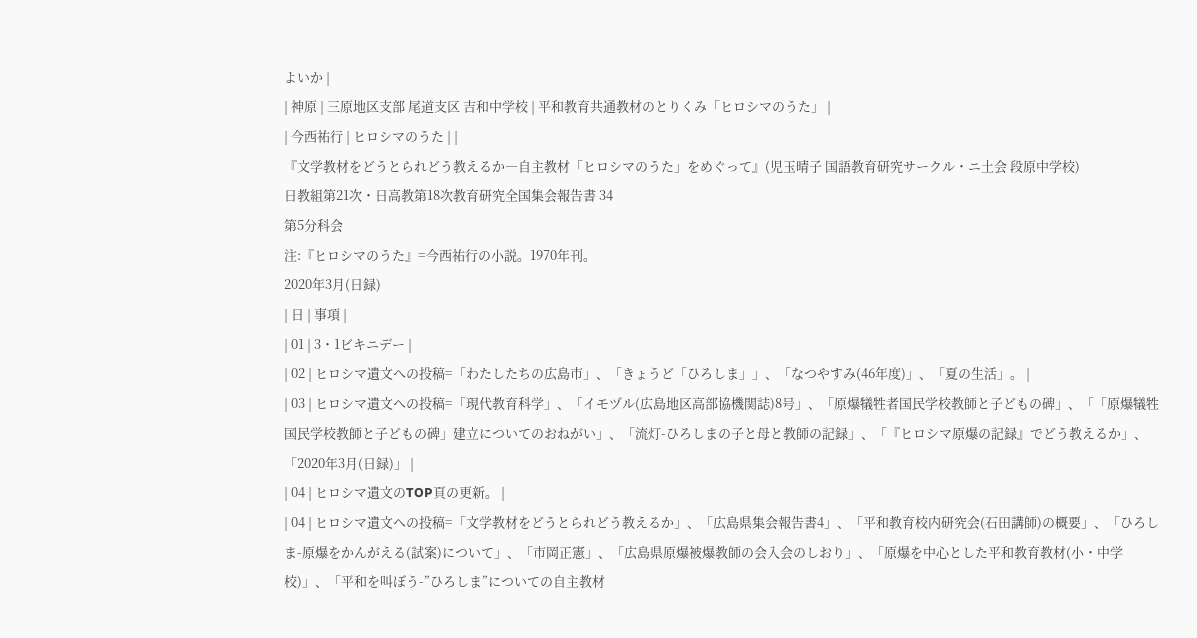よいか |
| 神原 | 三原地区支部 尾道支区 吉和中学校 | 平和教育共通教材のとりくみ「ヒロシマのうた」 |
| 今西祐行 | ヒロシマのうた | |
『文学教材をどうとられどう教えるか―自主教材「ヒロシマのうた」をめぐって』(児玉晴子 国語教育研究サークル・ニ土会 段原中学校)
日教組第21次・日高教第18次教育研究全国集会報告書 34
第5分科会
注:『ヒロシマのうた』=今西祐行の小説。1970年刊。
2020年3月(日録)
| 日 | 事項 |
| 01 | 3・1ビキニデー |
| 02 | ヒロシマ遺文への投稿=「わたしたちの広島市」、「きょうど「ひろしま」」、「なつやすみ(46年度)」、「夏の生活」。 |
| 03 | ヒロシマ遺文への投稿=「現代教育科学」、「イモヅル(広島地区高部協機関誌)8号」、「原爆犠牲者国民学校教師と子どもの碑」、「「原爆犠牲国民学校教師と子どもの碑」建立についてのおねがい」、「流灯-ひろしまの子と母と教師の記録」、「『ヒロシマ原爆の記録』でどう教えるか」、「2020年3月(日録)」 |
| 04 | ヒロシマ遺文のTOP頁の更新。 |
| 04 | ヒロシマ遺文への投稿=「文学教材をどうとられどう教えるか」、「広島県集会報告書4」、「平和教育校内研究会(石田講師)の概要」、「ひろしま-原爆をかんがえる(試案)について」、「市岡正憲」、「広島県原爆被爆教師の会入会のしおり」、「原爆を中心とした平和教育教材(小・中学校)」、「平和を叫ぼう-”ひろしま”についての自主教材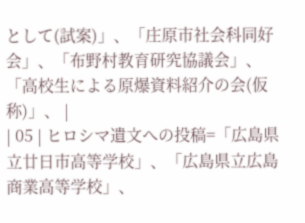として(試案)」、「庄原市社会科同好会」、「布野村教育研究協議会」、「高校生による原爆資料紹介の会(仮称)」、 |
| 05 | ヒロシマ遺文への投稿=「広島県立廿日市高等学校」、「広島県立広島商業高等学校」、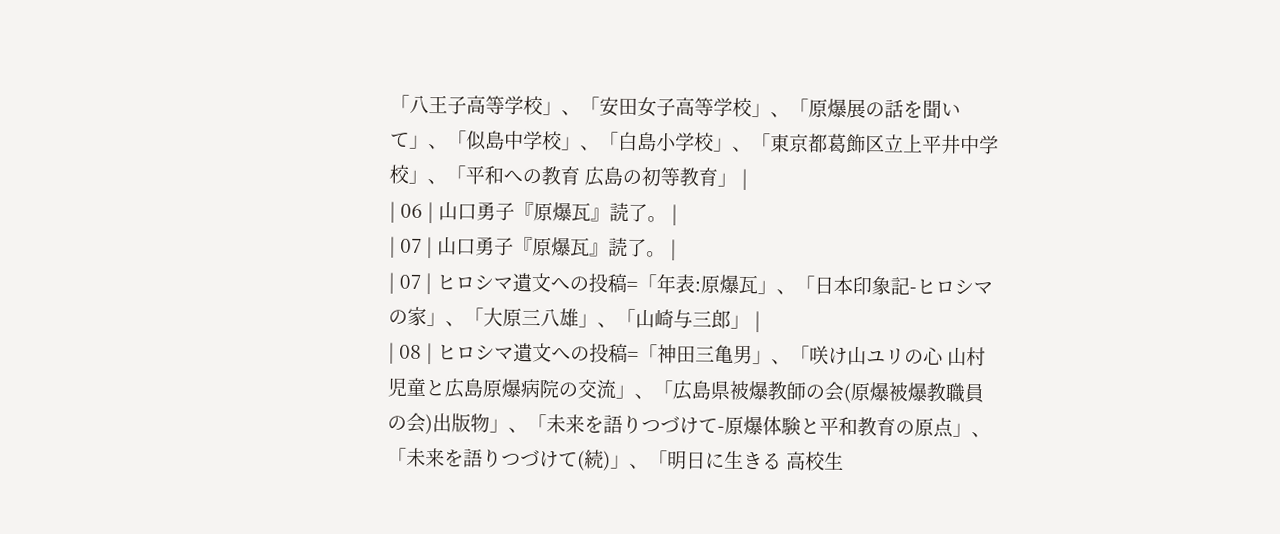「八王子高等学校」、「安田女子高等学校」、「原爆展の話を聞いて」、「似島中学校」、「白島小学校」、「東京都葛飾区立上平井中学校」、「平和への教育 広島の初等教育」 |
| 06 | 山口勇子『原爆瓦』読了。 |
| 07 | 山口勇子『原爆瓦』読了。 |
| 07 | ヒロシマ遺文への投稿=「年表:原爆瓦」、「日本印象記-ヒロシマの家」、「大原三八雄」、「山崎与三郎」 |
| 08 | ヒロシマ遺文への投稿=「神田三亀男」、「咲け山ユリの心 山村児童と広島原爆病院の交流」、「広島県被爆教師の会(原爆被爆教職員の会)出版物」、「未来を語りつづけて-原爆体験と平和教育の原点」、「未来を語りつづけて(続)」、「明日に生きる 高校生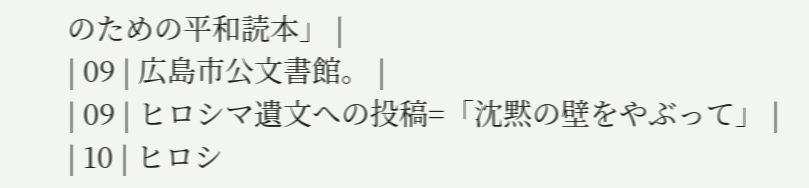のための平和読本」 |
| 09 | 広島市公文書館。 |
| 09 | ヒロシマ遺文への投稿=「沈黙の壁をやぶって」 |
| 10 | ヒロシ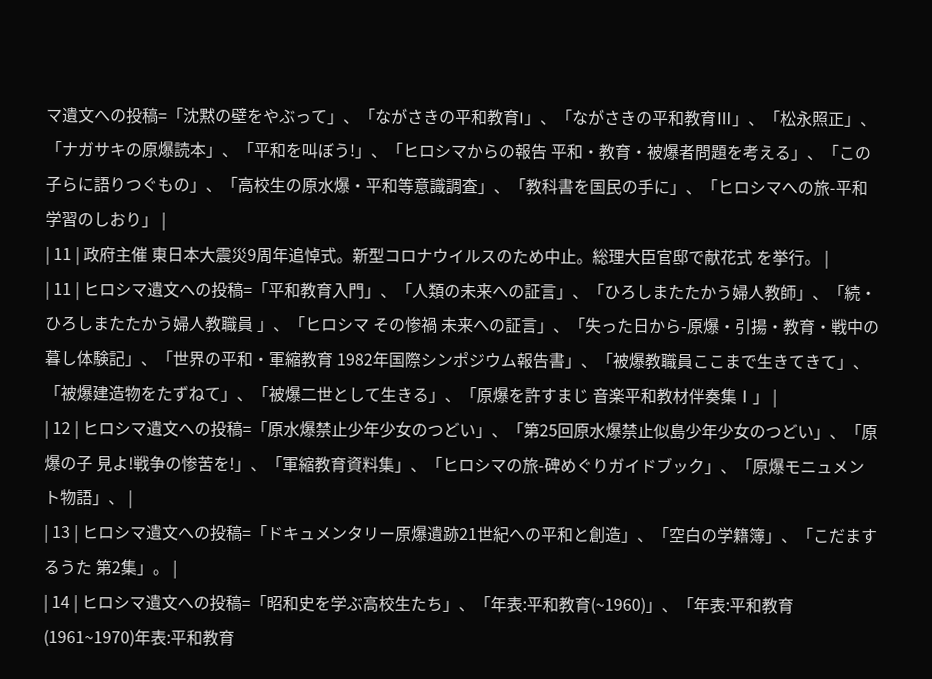マ遺文への投稿=「沈黙の壁をやぶって」、「ながさきの平和教育I」、「ながさきの平和教育Ⅲ」、「松永照正」、「ナガサキの原爆読本」、「平和を叫ぼう!」、「ヒロシマからの報告 平和・教育・被爆者問題を考える」、「この子らに語りつぐもの」、「高校生の原水爆・平和等意識調査」、「教科書を国民の手に」、「ヒロシマへの旅-平和学習のしおり」 |
| 11 | 政府主催 東日本大震災9周年追悼式。新型コロナウイルスのため中止。総理大臣官邸で献花式 を挙行。 |
| 11 | ヒロシマ遺文への投稿=「平和教育入門」、「人類の未来への証言」、「ひろしまたたかう婦人教師」、「続・ひろしまたたかう婦人教職員 」、「ヒロシマ その惨禍 未来への証言」、「失った日から-原爆・引揚・教育・戦中の暮し体験記」、「世界の平和・軍縮教育 1982年国際シンポジウム報告書」、「被爆教職員ここまで生きてきて」、「被爆建造物をたずねて」、「被爆二世として生きる」、「原爆を許すまじ 音楽平和教材伴奏集Ⅰ」 |
| 12 | ヒロシマ遺文への投稿=「原水爆禁止少年少女のつどい」、「第25回原水爆禁止似島少年少女のつどい」、「原爆の子 見よ!戦争の惨苦を!」、「軍縮教育資料集」、「ヒロシマの旅-碑めぐりガイドブック」、「原爆モニュメント物語」、 |
| 13 | ヒロシマ遺文への投稿=「ドキュメンタリー原爆遺跡21世紀への平和と創造」、「空白の学籍簿」、「こだまするうた 第2集」。 |
| 14 | ヒロシマ遺文への投稿=「昭和史を学ぶ高校生たち」、「年表:平和教育(~1960)」、「年表:平和教育(1961~1970)年表:平和教育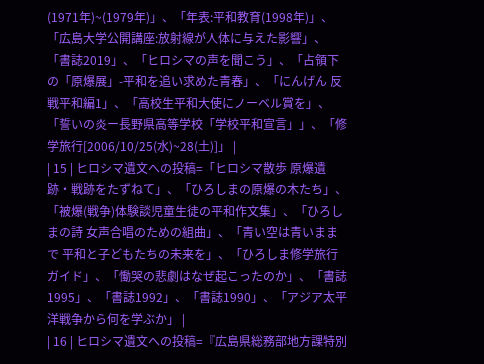(1971年)~(1979年)」、「年表:平和教育(1998年)」、「広島大学公開講座:放射線が人体に与えた影響」、「書誌2019」、「ヒロシマの声を聞こう」、「占領下の「原爆展」-平和を追い求めた青春」、「にんげん 反戦平和編1」、「高校生平和大使にノーベル賞を」、「誓いの炎ー長野県高等学校「学校平和宣言」」、「修学旅行[2006/10/25(水)~28(土)]」 |
| 15 | ヒロシマ遺文への投稿=「ヒロシマ散歩 原爆遺跡・戦跡をたずねて」、「ひろしまの原爆の木たち」、「被爆(戦争)体験談児童生徒の平和作文集」、「ひろしまの詩 女声合唱のための組曲」、「青い空は青いままで 平和と子どもたちの未来を」、「ひろしま修学旅行ガイド」、「慟哭の悲劇はなぜ起こったのか」、「書誌1995」、「書誌1992」、「書誌1990」、「アジア太平洋戦争から何を学ぶか」 |
| 16 | ヒロシマ遺文への投稿=『広島県総務部地方課特別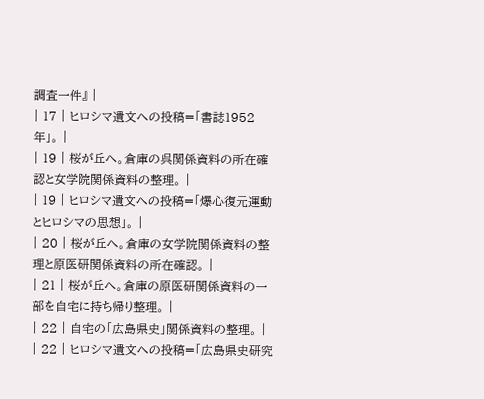調査一件』 |
| 17 | ヒロシマ遺文への投稿=「書誌1952年」。 |
| 19 | 桜が丘へ。倉庫の呉関係資料の所在確認と女学院関係資料の整理。 |
| 19 | ヒロシマ遺文への投稿=「爆心復元運動とヒロシマの思想」。 |
| 20 | 桜が丘へ。倉庫の女学院関係資料の整理と原医研関係資料の所在確認。 |
| 21 | 桜が丘へ。倉庫の原医研関係資料の一部を自宅に持ち帰り整理。 |
| 22 | 自宅の「広島県史」関係資料の整理。 |
| 22 | ヒロシマ遺文への投稿=「広島県史研究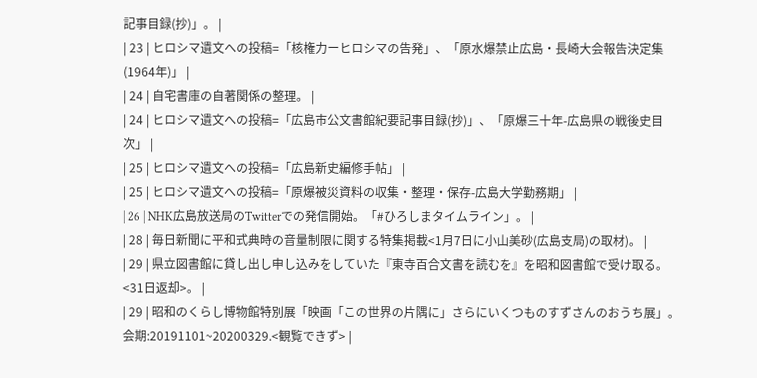記事目録(抄)」。 |
| 23 | ヒロシマ遺文への投稿=「核権力ーヒロシマの告発」、「原水爆禁止広島・長崎大会報告決定集(1964年)」 |
| 24 | 自宅書庫の自著関係の整理。 |
| 24 | ヒロシマ遺文への投稿=「広島市公文書館紀要記事目録(抄)」、「原爆三十年-広島県の戦後史目次」 |
| 25 | ヒロシマ遺文への投稿=「広島新史編修手帖」 |
| 25 | ヒロシマ遺文への投稿=「原爆被災資料の収集・整理・保存-広島大学勤務期」 |
| 26 | NHK広島放送局のTwitterでの発信開始。「#ひろしまタイムライン」。 |
| 28 | 毎日新聞に平和式典時の音量制限に関する特集掲載<1月7日に小山美砂(広島支局)の取材)。 |
| 29 | 県立図書館に貸し出し申し込みをしていた『東寺百合文書を読むを』を昭和図書館で受け取る。<31日返却>。 |
| 29 | 昭和のくらし博物館特別展「映画「この世界の片隅に」さらにいくつものすずさんのおうち展」。会期:20191101~20200329.<観覧できず> |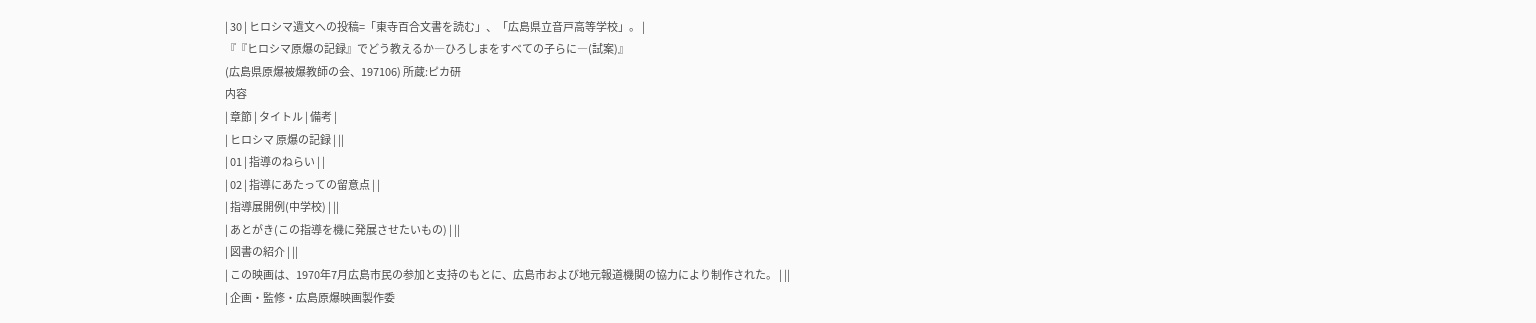| 30 | ヒロシマ遺文への投稿=「東寺百合文書を読む」、「広島県立音戸高等学校」。 |
『『ヒロシマ原爆の記録』でどう教えるか―ひろしまをすべての子らに―(試案)』
(広島県原爆被爆教師の会、197106) 所蔵:ピカ研
内容
| 章節 | タイトル | 備考 |
| ヒロシマ 原爆の記録 | ||
| 01 | 指導のねらい | |
| 02 | 指導にあたっての留意点 | |
| 指導展開例(中学校) | ||
| あとがき(この指導を機に発展させたいもの) | ||
| 図書の紹介 | ||
| この映画は、1970年7月広島市民の参加と支持のもとに、広島市および地元報道機関の協力により制作された。 | ||
| 企画・監修・広島原爆映画製作委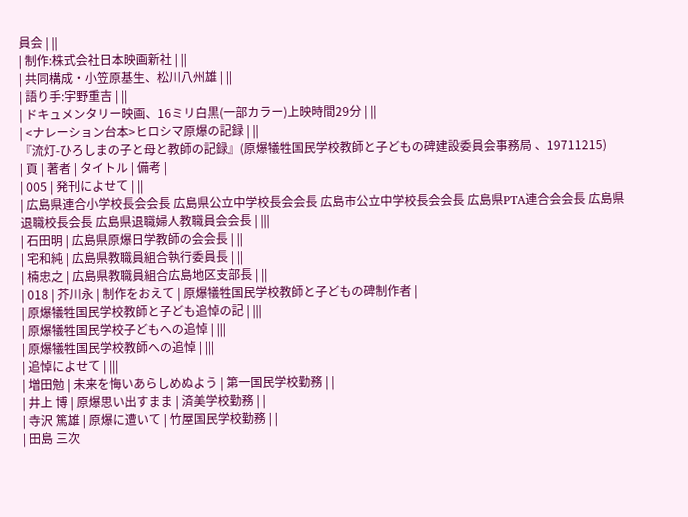員会 | ||
| 制作:株式会社日本映画新社 | ||
| 共同構成・小笠原基生、松川八州雄 | ||
| 語り手:宇野重吉 | ||
| ドキュメンタリー映画、16ミリ白黒(一部カラー)上映時間29分 | ||
| <ナレーション台本>ヒロシマ原爆の記録 | ||
『流灯-ひろしまの子と母と教師の記録』(原爆犠牲国民学校教師と子どもの碑建設委員会事務局 、19711215)
| 頁 | 著者 | タイトル | 備考 |
| 005 | 発刊によせて | ||
| 広島県連合小学校長会会長 広島県公立中学校長会会長 広島市公立中学校長会会長 広島県PTA連合会会長 広島県退職校長会長 広島県退職婦人教職員会会長 | |||
| 石田明 | 広島県原爆日学教師の会会長 | ||
| 宅和純 | 広島県教職員組合執行委員長 | ||
| 楠忠之 | 広島県教職員組合広島地区支部長 | ||
| 018 | 芥川永 | 制作をおえて | 原爆犠牲国民学校教師と子どもの碑制作者 |
| 原爆犠牲国民学校教師と子ども追悼の記 | |||
| 原爆犠牲国民学校子どもへの追悼 | |||
| 原爆犠牲国民学校教師への追悼 | |||
| 追悼によせて | |||
| 増田勉 | 未来を悔いあらしめぬよう | 第一国民学校勤務 | |
| 井上 博 | 原爆思い出すまま | 済美学校勤務 | |
| 寺沢 篤雄 | 原爆に遭いて | 竹屋国民学校勤務 | |
| 田島 三次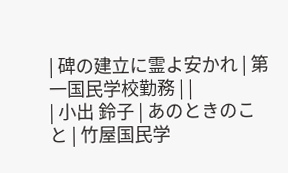| 碑の建立に霊よ安かれ | 第一国民学校勤務 | |
| 小出 鈴子 | あのときのこと | 竹屋国民学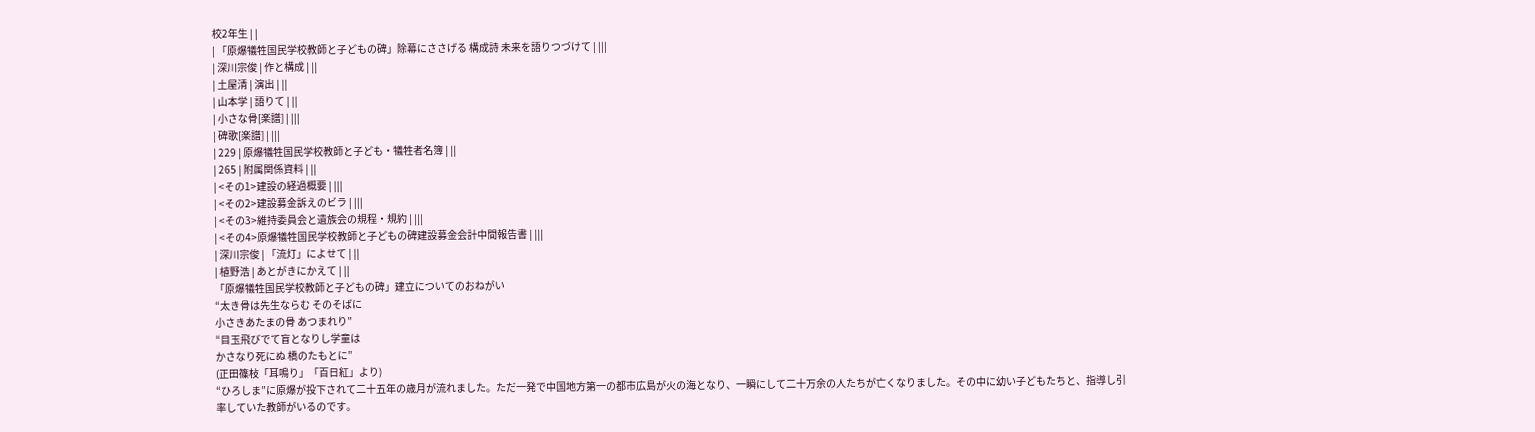校2年生 | |
| 「原爆犠牲国民学校教師と子どもの碑」除幕にささげる 構成詩 未来を語りつづけて | |||
| 深川宗俊 | 作と構成 | ||
| 土屋清 | 演出 | ||
| 山本学 | 語りて | ||
| 小さな骨[楽譜] | |||
| 碑歌[楽譜] | |||
| 229 | 原爆犠牲国民学校教師と子ども・犠牲者名簿 | ||
| 265 | 附属関係資料 | ||
| <その1>建設の経過概要 | |||
| <その2>建設募金訴えのビラ | |||
| <その3>維持委員会と遺族会の規程・規約 | |||
| <その4>原爆犠牲国民学校教師と子どもの碑建設募金会計中間報告書 | |||
| 深川宗俊 | 「流灯」によせて | ||
| 植野浩 | あとがきにかえて | ||
「原爆犠牲国民学校教師と子どもの碑」建立についてのおねがい
“太き骨は先生ならむ そのそばに
小さきあたまの骨 あつまれり”
“目玉飛びでて盲となりし学童は
かさなり死にぬ 橋のたもとに”
(正田篠枝「耳鳴り」「百日紅」より)
“ひろしま”に原爆が投下されて二十五年の歳月が流れました。ただ一発で中国地方第一の都市広島が火の海となり、一瞬にして二十万余の人たちが亡くなりました。その中に幼い子どもたちと、指導し引率していた教師がいるのです。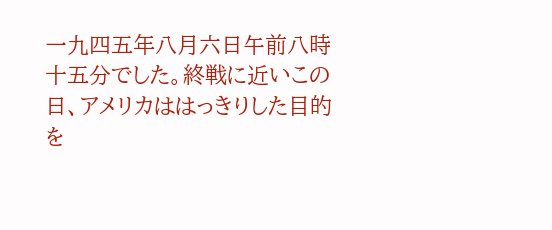一九四五年八月六日午前八時十五分でした。終戦に近いこの日、アメリカははっきりした目的を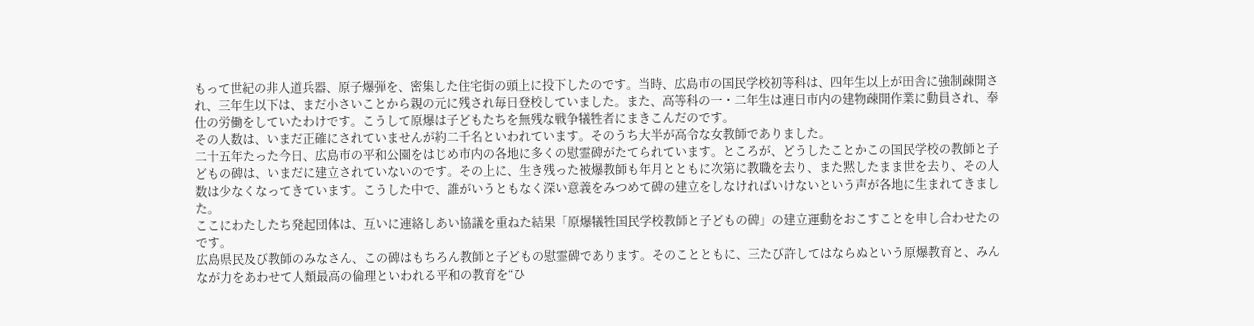もって世紀の非人道兵器、原子爆弾を、密集した住宅街の頭上に投下したのです。当時、広島市の国民学校初等科は、四年生以上が田舎に強制疎開され、三年生以下は、まだ小さいことから親の元に残され毎日登校していました。また、高等科の一・二年生は連日市内の建物疎開作業に動員され、奉仕の労働をしていたわけです。こうして原爆は子どもたちを無残な戦争犠牲者にまきこんだのです。
その人数は、いまだ正確にされていませんが約二千名といわれています。そのうち大半が高令な女教師でありました。
二十五年たった今日、広島市の平和公園をはじめ市内の各地に多くの慰霊碑がたてられています。ところが、どうしたことかこの国民学校の教師と子どもの碑は、いまだに建立されていないのです。その上に、生き残った被爆教師も年月とともに次第に教職を去り、また黙したまま世を去り、その人数は少なくなってきています。こうした中で、誰がいうともなく深い意義をみつめて碑の建立をしなければいけないという声が各地に生まれてきました。
ここにわたしたち発起団体は、互いに連絡しあい協議を重ねた結果「原爆犠牲国民学校教師と子どもの碑」の建立運動をおこすことを申し合わせたのです。
広島県民及び教師のみなさん、この碑はもちろん教師と子どもの慰霊碑であります。そのことともに、三たび許してはならぬという原爆教育と、みんなが力をあわせて人類最高の倫理といわれる平和の教育を“ひ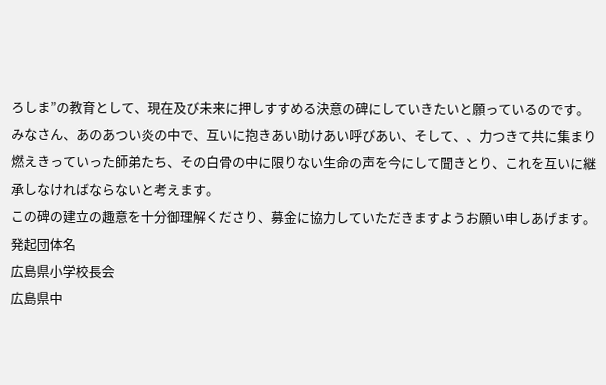ろしま”の教育として、現在及び未来に押しすすめる決意の碑にしていきたいと願っているのです。
みなさん、あのあつい炎の中で、互いに抱きあい助けあい呼びあい、そして、、力つきて共に集まり燃えきっていった師弟たち、その白骨の中に限りない生命の声を今にして聞きとり、これを互いに継承しなければならないと考えます。
この碑の建立の趣意を十分御理解くださり、募金に協力していただきますようお願い申しあげます。
発起団体名
広島県小学校長会
広島県中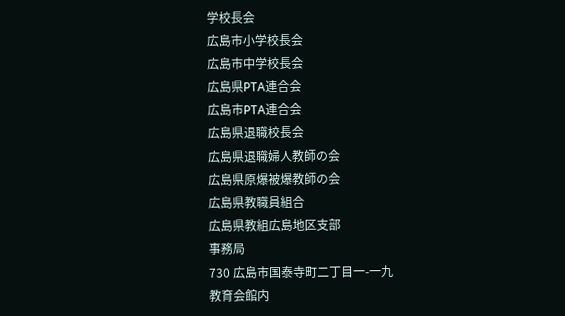学校長会
広島市小学校長会
広島市中学校長会
広島県PTA連合会
広島市PTA連合会
広島県退職校長会
広島県退職婦人教師の会
広島県原爆被爆教師の会
広島県教職員組合
広島県教組広島地区支部
事務局
730 広島市国泰寺町二丁目一-一九
教育会館内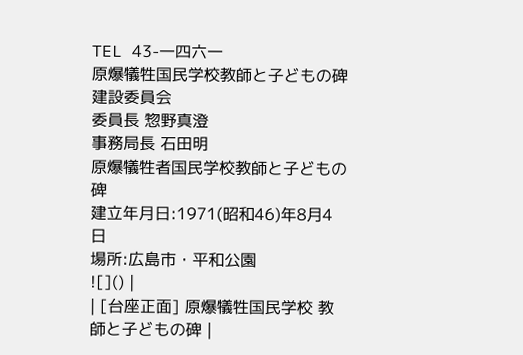TEL 43-一四六一
原爆犠牲国民学校教師と子どもの碑建設委員会
委員長 惣野真澄
事務局長 石田明
原爆犠牲者国民学校教師と子どもの碑
建立年月日:1971(昭和46)年8月4日
場所:広島市・平和公園
![]() |
| [台座正面] 原爆犠牲国民学校 教師と子どもの碑 |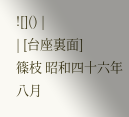![]() |
| [台座裏面]
篠枝 昭和四十六年八月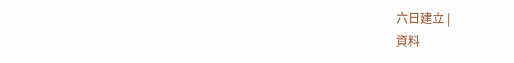六日建立 |
資料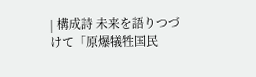| 構成詩 未来を語りつづけて「原爆犠牲国民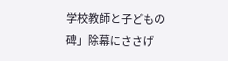学校教師と子どもの碑」除幕にささげ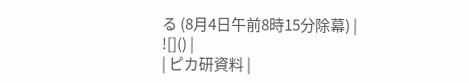る (8月4日午前8時15分除幕) |
![]() |
| ピカ研資料 |